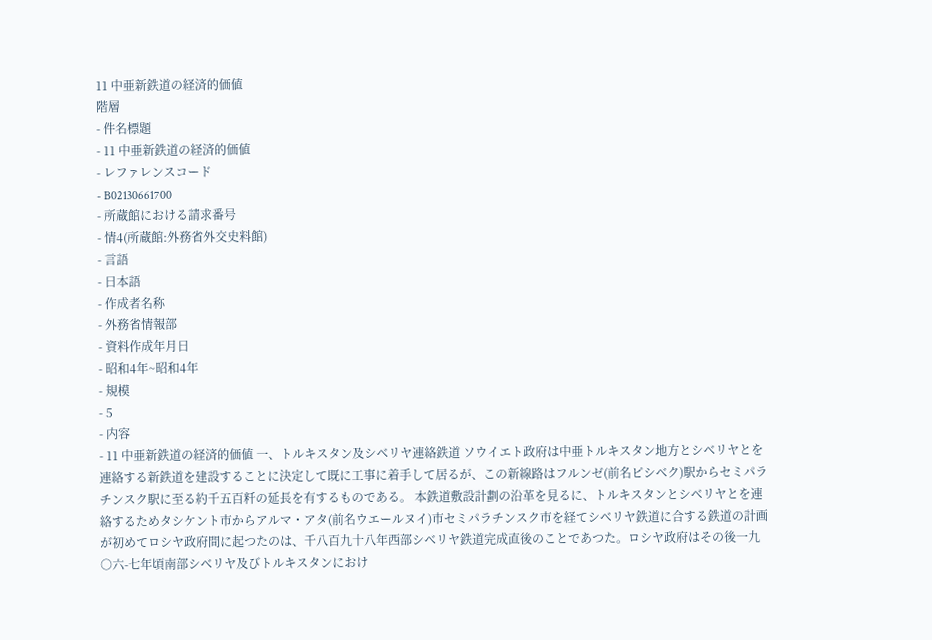11 中亜新鉄道の経済的価値
階層
- 件名標題
- 11 中亜新鉄道の経済的価値
- レファレンスコード
- B02130661700
- 所蔵館における請求番号
- 情4(所蔵館:外務省外交史料館)
- 言語
- 日本語
- 作成者名称
- 外務省情報部
- 資料作成年月日
- 昭和4年~昭和4年
- 規模
- 5
- 内容
- 11 中亜新鉄道の経済的価値 一、トルキスタン及シベリヤ連絡鉄道 ソウイエト政府は中亜トルキスタン地方とシベリヤとを連絡する新鉄道を建設することに決定して既に工事に着手して居るが、この新線路はフルンゼ(前名ピシベク)駅からセミパラチンスク駅に至る約千五百粁の延長を有するものである。 本鉄道敷設計劃の沿革を見るに、トルキスタンとシベリヤとを連絡するためタシケント市からアルマ・アタ(前名ウエールヌイ)市セミパラチンスク市を経てシベリヤ鉄道に合する鉄道の計画が初めてロシヤ政府間に起つたのは、千八百九十八年西部シベリヤ鉄道完成直後のことであつた。ロシヤ政府はその後一九○六-七年頃南部シベリヤ及びトルキスタンにおけ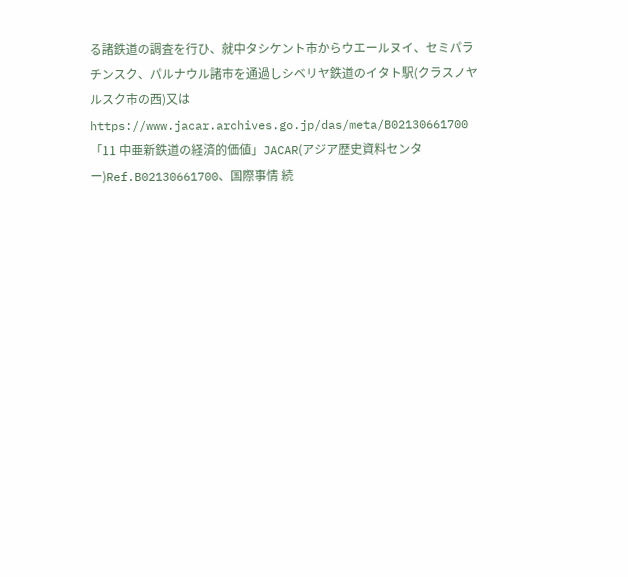る諸鉄道の調査を行ひ、就中タシケント市からウエールヌイ、セミパラチンスク、パルナウル諸市を通過しシベリヤ鉄道のイタト駅(クラスノヤルスク市の西)又は
https://www.jacar.archives.go.jp/das/meta/B02130661700
「11 中亜新鉄道の経済的価値」JACAR(アジア歴史資料センター)Ref.B02130661700、国際事情 続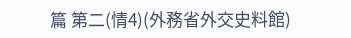篇 第二(情4)(外務省外交史料館)